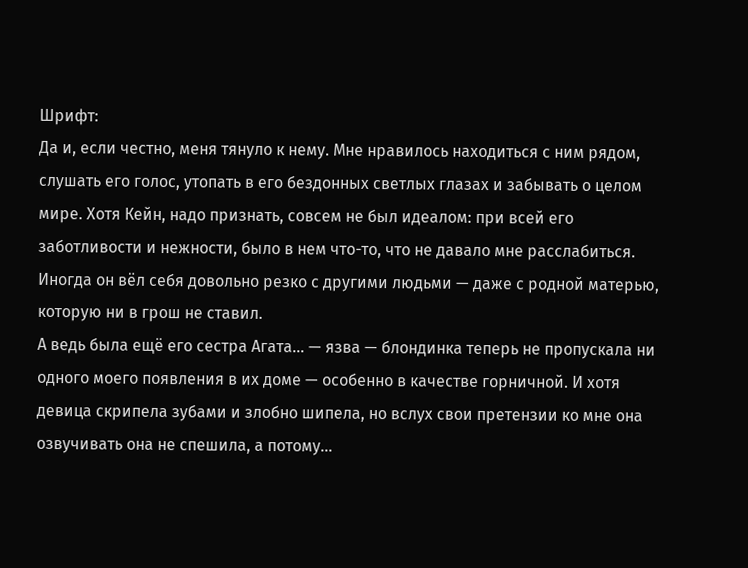Шрифт:
Да и, если честно, меня тянуло к нему. Мне нравилось находиться с ним рядом, слушать его голос, утопать в его бездонных светлых глазах и забывать о целом мире. Хотя Кейн, надо признать, совсем не был идеалом: при всей его заботливости и нежности, было в нем что-то, что не давало мне расслабиться.
Иногда он вёл себя довольно резко с другими людьми — даже с родной матерью, которую ни в грош не ставил.
А ведь была ещё его сестра Агата… — язва — блондинка теперь не пропускала ни одного моего появления в их доме — особенно в качестве горничной. И хотя девица скрипела зубами и злобно шипела, но вслух свои претензии ко мне она озвучивать она не спешила, а потому…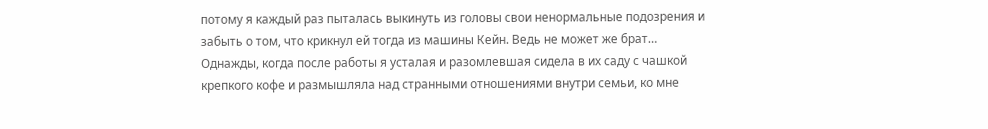потому я каждый раз пыталась выкинуть из головы свои ненормальные подозрения и забыть о том, что крикнул ей тогда из машины Кейн. Ведь не может же брат…
Однажды, когда после работы я усталая и разомлевшая сидела в их саду с чашкой крепкого кофе и размышляла над странными отношениями внутри семьи, ко мне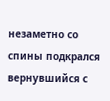незаметно со спины подкрался вернувшийся с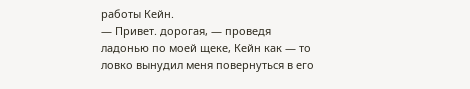работы Кейн.
— Привет. дорогая, — проведя ладонью по моей щеке, Кейн как — то ловко вынудил меня повернуться в его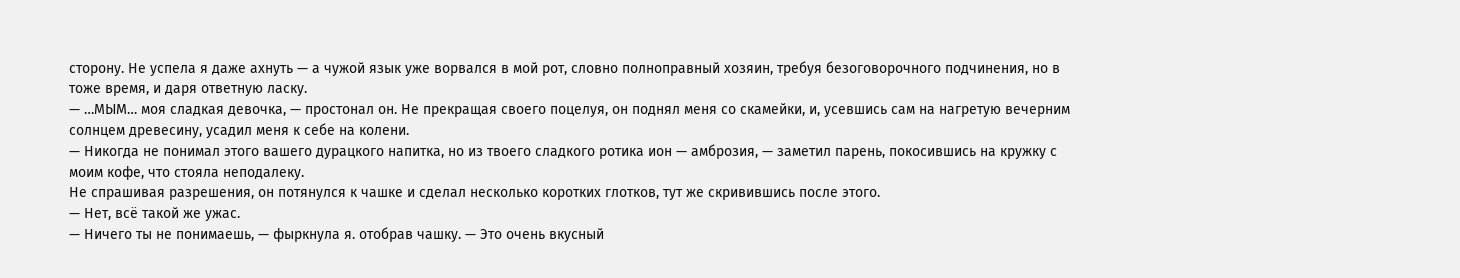сторону. Не успела я даже ахнуть — а чужой язык уже ворвался в мой рот, словно полноправный хозяин, требуя безоговорочного подчинения, но в тоже время, и даря ответную ласку.
— …МЫМ… моя сладкая девочка, — простонал он. Не прекращая своего поцелуя, он поднял меня со скамейки, и, усевшись сам на нагретую вечерним солнцем древесину, усадил меня к себе на колени.
— Никогда не понимал этого вашего дурацкого напитка, но из твоего сладкого ротика ион — амброзия, — заметил парень, покосившись на кружку с моим кофе, что стояла неподалеку.
Не спрашивая разрешения, он потянулся к чашке и сделал несколько коротких глотков, тут же скривившись после этого.
— Нет, всё такой же ужас.
— Ничего ты не понимаешь, — фыркнула я. отобрав чашку. — Это очень вкусный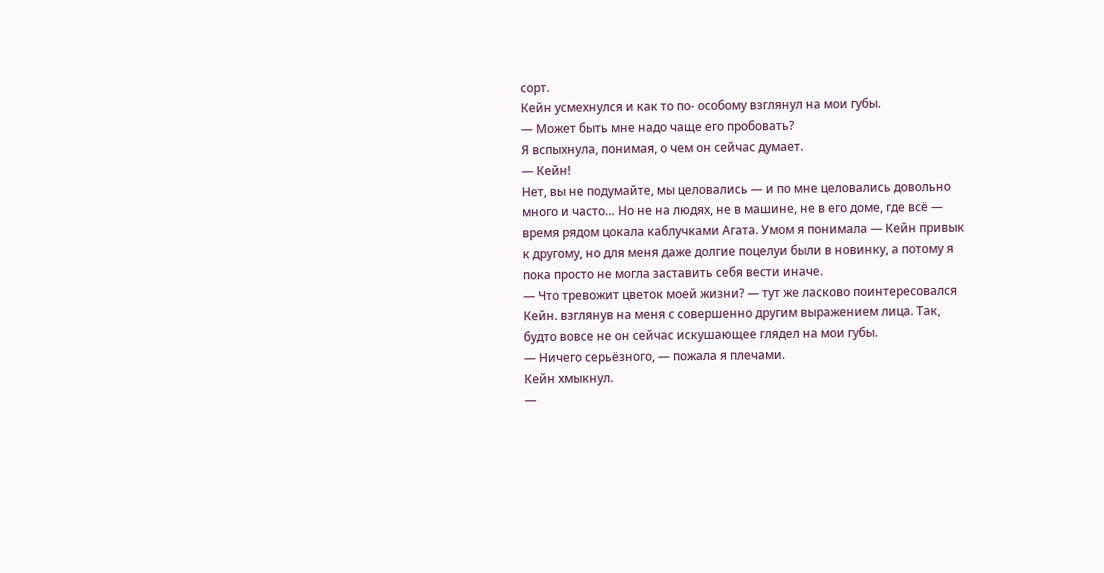сорт.
Кейн усмехнулся и как то по- особому взглянул на мои губы.
— Может быть мне надо чаще его пробовать?
Я вспыхнула, понимая, о чем он сейчас думает.
— Кейн!
Нет, вы не подумайте, мы целовались — и по мне целовались довольно много и часто… Но не на людях, не в машине, не в его доме, где всё — время рядом цокала каблучками Агата. Умом я понимала — Кейн привык к другому, но для меня даже долгие поцелуи были в новинку, а потому я пока просто не могла заставить себя вести иначе.
— Что тревожит цветок моей жизни? — тут же ласково поинтересовался Кейн. взглянув на меня с совершенно другим выражением лица. Так, будто вовсе не он сейчас искушающее глядел на мои губы.
— Ничего серьёзного, — пожала я плечами.
Кейн хмыкнул.
—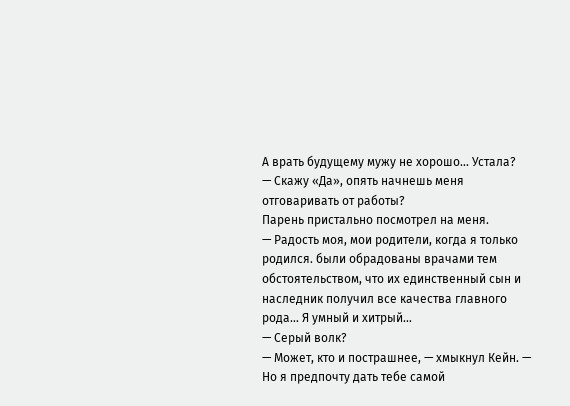А врать будущему мужу не хорошо… Устала?
— Скажу «Да», опять начнешь меня отговаривать от работы?
Парень пристально посмотрел на меня.
— Радость моя, мои родители, когда я только родился. были обрадованы врачами тем обстоятельством, что их единственный сын и наследник получил все качества главного рода… Я умный и хитрый…
— Серый волк?
— Может, кто и пострашнее, — хмыкнул Кейн. — Но я предпочту дать тебе самой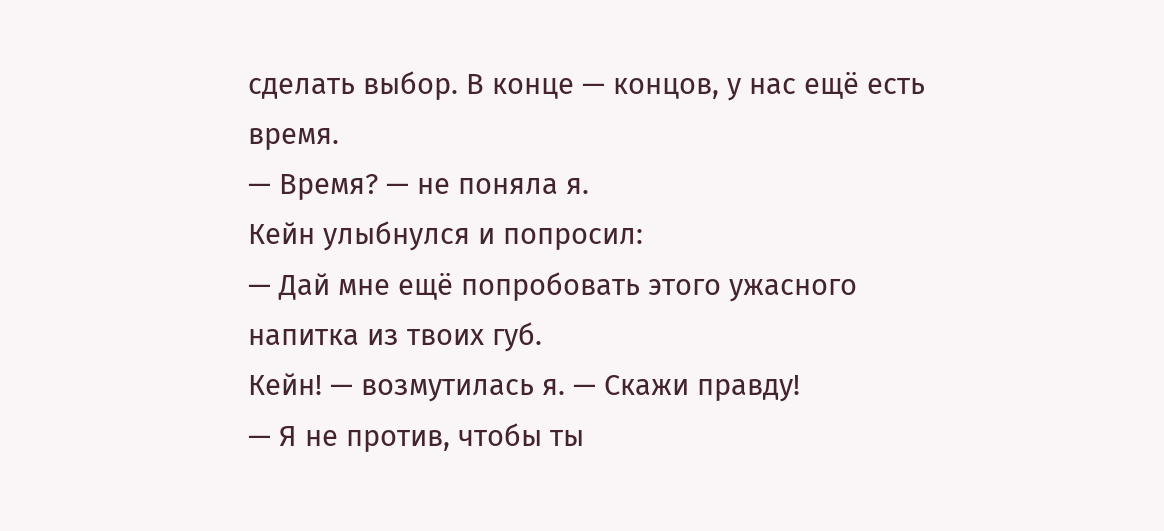сделать выбор. В конце — концов, у нас ещё есть время.
— Время? — не поняла я.
Кейн улыбнулся и попросил:
— Дай мне ещё попробовать этого ужасного напитка из твоих губ.
Кейн! — возмутилась я. — Скажи правду!
— Я не против, чтобы ты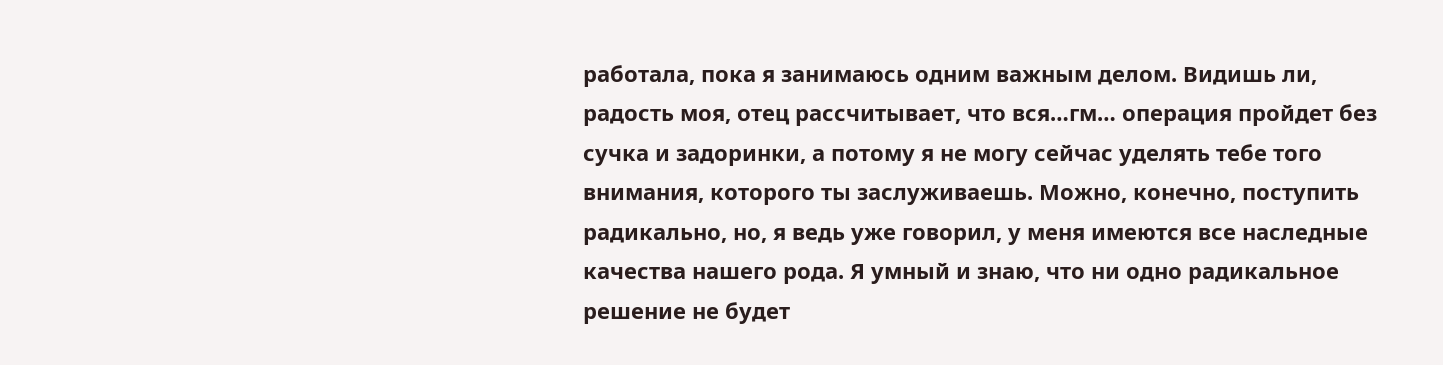работала, пока я занимаюсь одним важным делом. Видишь ли, радость моя, отец рассчитывает, что вся…гм… операция пройдет без сучка и задоринки, а потому я не могу сейчас уделять тебе того внимания, которого ты заслуживаешь. Можно, конечно, поступить радикально, но, я ведь уже говорил, у меня имеются все наследные качества нашего рода. Я умный и знаю, что ни одно радикальное решение не будет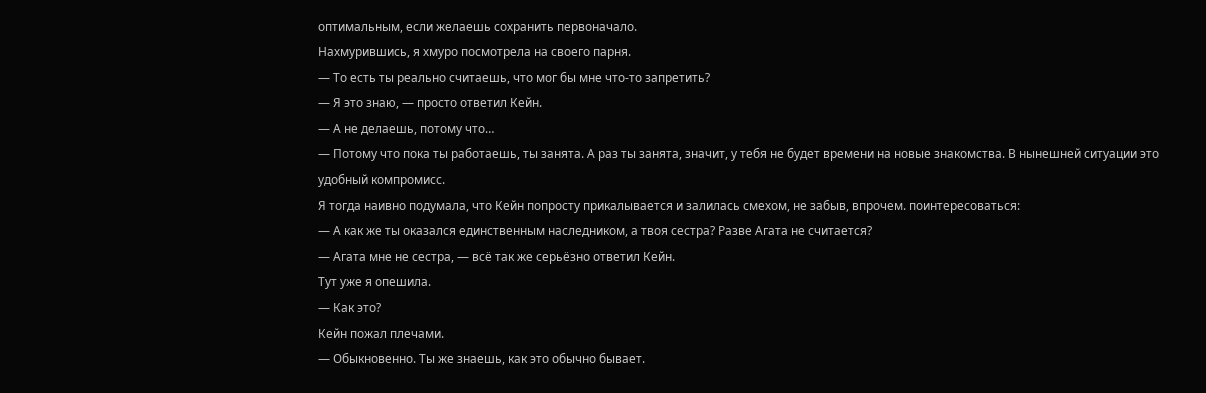оптимальным, если желаешь сохранить первоначало.
Нахмурившись, я хмуро посмотрела на своего парня.
— То есть ты реально считаешь, что мог бы мне что-то запретить?
— Я это знаю, — просто ответил Кейн.
— А не делаешь, потому что…
— Потому что пока ты работаешь, ты занята. А раз ты занята, значит, у тебя не будет времени на новые знакомства. В нынешней ситуации это удобный компромисс.
Я тогда наивно подумала, что Кейн попросту прикалывается и залилась смехом, не забыв, впрочем. поинтересоваться:
— А как же ты оказался единственным наследником, а твоя сестра? Разве Агата не считается?
— Агата мне не сестра, — всё так же серьёзно ответил Кейн.
Тут уже я опешила.
— Как это?
Кейн пожал плечами.
— Обыкновенно. Ты же знаешь, как это обычно бывает.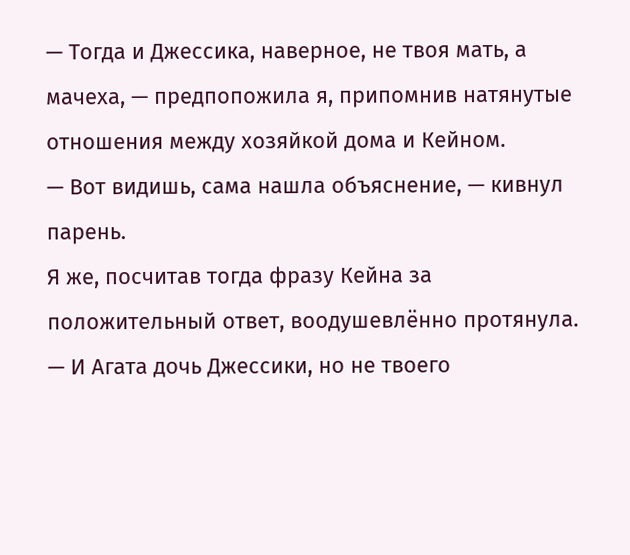— Тогда и Джессика, наверное, не твоя мать, а мачеха, — предпопожила я, припомнив натянутые отношения между хозяйкой дома и Кейном.
— Вот видишь, сама нашла объяснение, — кивнул парень.
Я же, посчитав тогда фразу Кейна за положительный ответ, воодушевлённо протянула.
— И Агата дочь Джессики, но не твоего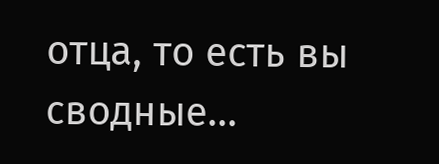отца, то есть вы сводные…